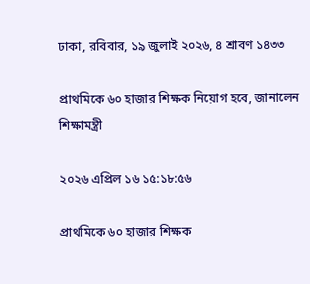ঢাকা, রবিবার, ১৯ জুলাই ২০২৬, ৪ শ্রাবণ ১৪৩৩

প্রাথমিকে ৬০ হাজার শিক্ষক নিয়োগ হবে, জানালেন শিক্ষামন্ত্রী

২০২৬ এপ্রিল ১৬ ১৫:১৮:৫৬

প্রাথমিকে ৬০ হাজার শিক্ষক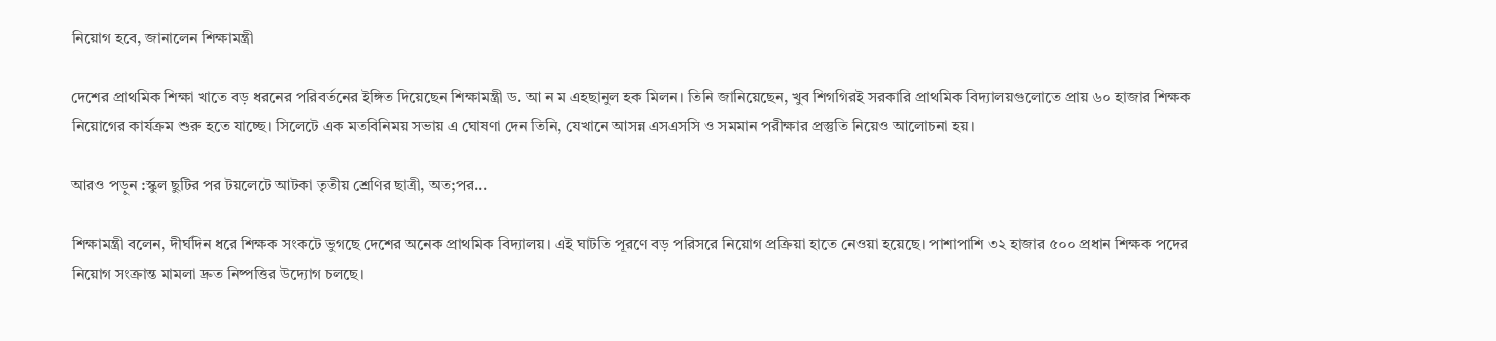নিয়োগ হবে, জানালেন শিক্ষামন্ত্রী

দেশের প্রাথমিক শিক্ষা খাতে বড় ধরনের পরিবর্তনের ইঙ্গিত দিয়েছেন শিক্ষামন্ত্রী ড. আ ন ম এহছানুল হক মিলন। তিনি জানিয়েছেন, খুব শিগগিরই সরকারি প্রাথমিক বিদ্যালয়গুলোতে প্রায় ৬০ হাজার শিক্ষক নিয়োগের কার্যক্রম শুরু হতে যাচ্ছে। সিলেটে এক মতবিনিময় সভায় এ ঘোষণা দেন তিনি, যেখানে আসন্ন এসএসসি ও সমমান পরীক্ষার প্রস্তুতি নিয়েও আলোচনা হয়।

আরও পড়ুন :স্কুল ছুটির পর টয়লেটে আটকা তৃতীয় শ্রেণির ছাত্রী, অত;পর...

শিক্ষামন্ত্রী বলেন, দীর্ঘদিন ধরে শিক্ষক সংকটে ভুগছে দেশের অনেক প্রাথমিক বিদ্যালয়। এই ঘাটতি পূরণে বড় পরিসরে নিয়োগ প্রক্রিয়া হাতে নেওয়া হয়েছে। পাশাপাশি ৩২ হাজার ৫০০ প্রধান শিক্ষক পদের নিয়োগ সংক্রান্ত মামলা দ্রুত নিষ্পত্তির উদ্যোগ চলছে।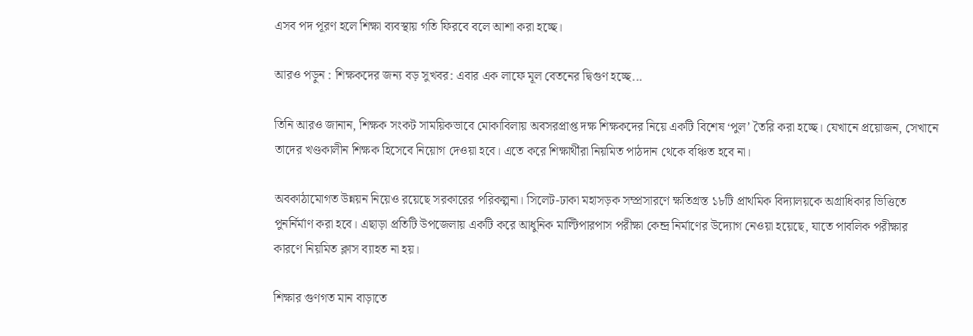এসব পদ পূরণ হলে শিক্ষা ব্যবস্থায় গতি ফিরবে বলে আশা করা হচ্ছে।

আরও পড়ুন : শিক্ষকদের জন্য বড় সুখবর: এবার এক লাফে মূল বেতনের দ্বিগুণ হচ্ছে...

তিনি আরও জানান, শিক্ষক সংকট সাময়িকভাবে মোকাবিলায় অবসরপ্রাপ্ত দক্ষ শিক্ষকদের নিয়ে একটি বিশেষ ‘পুল’ তৈরি করা হচ্ছে। যেখানে প্রয়োজন, সেখানে তাদের খণ্ডকালীন শিক্ষক হিসেবে নিয়োগ দেওয়া হবে। এতে করে শিক্ষার্থীরা নিয়মিত পাঠদান থেকে বঞ্চিত হবে না।

অবকাঠামোগত উন্নয়ন নিয়েও রয়েছে সরকারের পরিকল্পনা। সিলেট-ঢাকা মহাসড়ক সম্প্রসারণে ক্ষতিগ্রস্ত ১৮টি প্রাথমিক বিদ্যালয়কে অগ্রাধিকার ভিত্তিতে পুনর্নির্মাণ করা হবে। এছাড়া প্রতিটি উপজেলায় একটি করে আধুনিক মাল্টিপারপাস পরীক্ষা কেন্দ্র নির্মাণের উদ্যোগ নেওয়া হয়েছে, যাতে পাবলিক পরীক্ষার কারণে নিয়মিত ক্লাস ব্যাহত না হয়।

শিক্ষার গুণগত মান বাড়াতে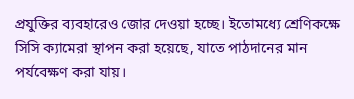প্রযুক্তির ব্যবহারেও জোর দেওয়া হচ্ছে। ইতোমধ্যে শ্রেণিকক্ষে সিসি ক্যামেরা স্থাপন করা হয়েছে, যাতে পাঠদানের মান পর্যবেক্ষণ করা যায়।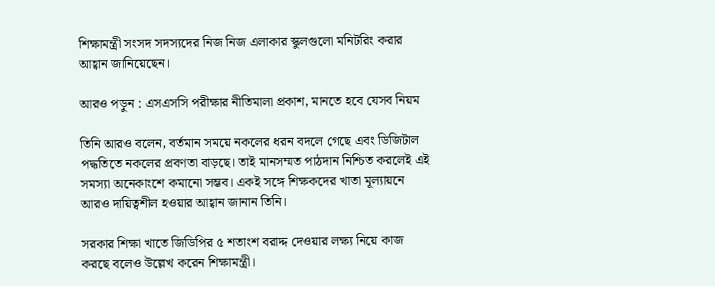শিক্ষামন্ত্রী সংসদ সদস্যদের নিজ নিজ এলাকার স্কুলগুলো মনিটরিং করার আহ্বান জানিয়েছেন।

আরও পড়ুন : এসএসসি পরীক্ষার নীতিমালা প্রকাশ, মানতে হবে যেসব নিয়ম

তিনি আরও বলেন, বর্তমান সময়ে নকলের ধরন বদলে গেছে এবং ডিজিটাল পদ্ধতিতে নকলের প্রবণতা বাড়ছে। তাই মানসম্মত পাঠদান নিশ্চিত করলেই এই সমস্যা অনেকাংশে কমানো সম্ভব। একই সঙ্গে শিক্ষকদের খাতা মূল্যায়নে আরও দায়িত্বশীল হওয়ার আহ্বান জানান তিনি।

সরকার শিক্ষা খাতে জিডিপির ৫ শতাংশ বরাদ্দ দেওয়ার লক্ষ্য নিয়ে কাজ করছে বলেও উল্লেখ করেন শিক্ষামন্ত্রী।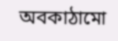অবকাঠামো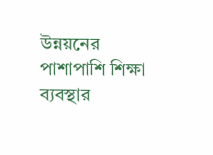উন্নয়নের পাশাপাশি শিক্ষা ব্যবস্থার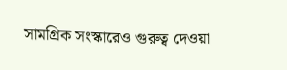সামগ্রিক সংস্কারেও গুরুত্ব দেওয়া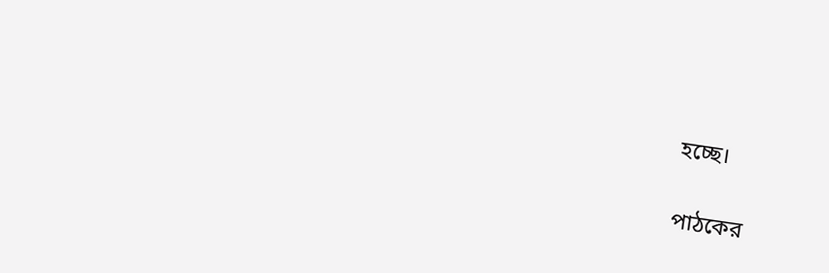হচ্ছে।

পাঠকের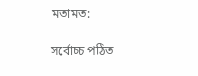মতামত:

সর্বোচ্চ পঠিত